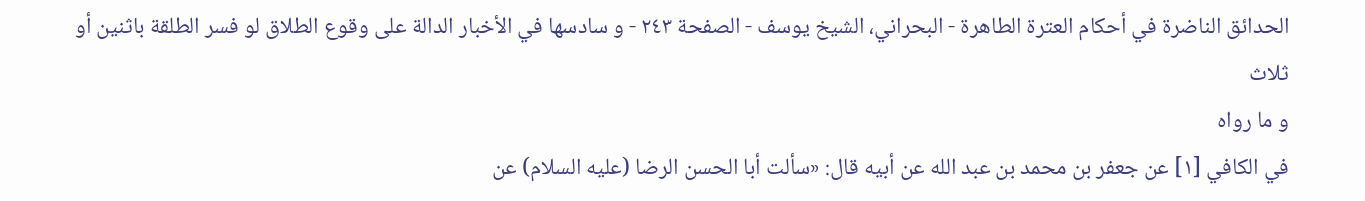الحدائق الناضرة في أحكام العترة الطاهرة - البحراني، الشيخ يوسف - الصفحة ٢٤٣ - و سادسها في الأخبار الدالة على وقوع الطلاق لو فسر الطلقة باثنين أو ثلاث
و ما رواه
في الكافي [١] عن جعفر بن محمد بن عبد الله عن أبيه قال: «سألت أبا الحسن الرضا (عليه السلام) عن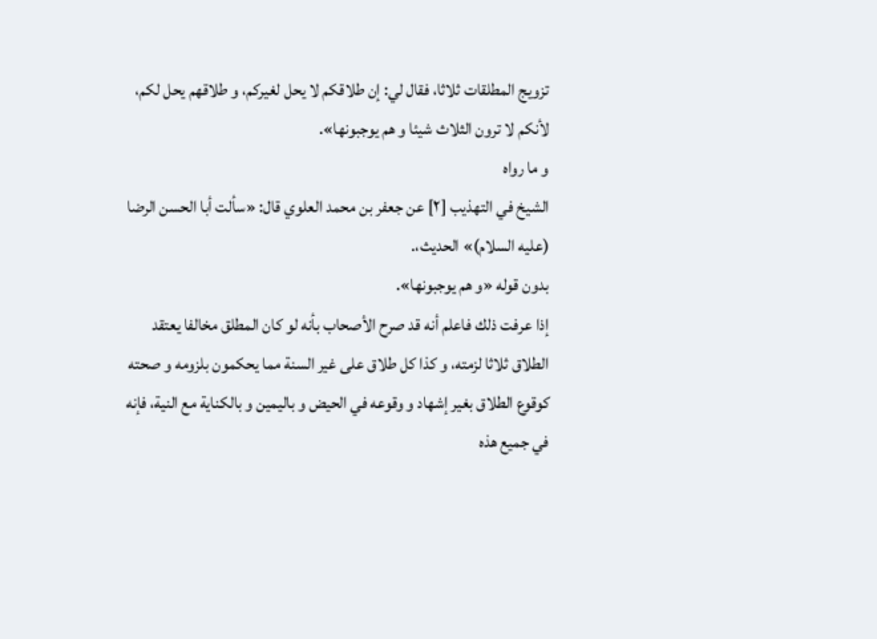تزويج المطلقات ثلاثا، فقال لي: إن طلاقكم لا يحل لغيركم، و طلاقهم يحل لكم، لأنكم لا ترون الثلاث شيئا و هم يوجبونها».
و ما رواه
الشيخ في التهذيب [٢] عن جعفر بن محمد العلوي قال: «سألت أبا الحسن الرضا (عليه السلام)» الحديث،.
بدون قوله «و هم يوجبونها».
إذا عرفت ذلك فاعلم أنه قد صرح الأصحاب بأنه لو كان المطلق مخالفا يعتقد الطلاق ثلاثا لزمته، و كذا كل طلاق على غير السنة مما يحكمون بلزومه و صحته كوقوع الطلاق بغير إشهاد و وقوعه في الحيض و باليمين و بالكناية مع النية، فإنه في جميع هذه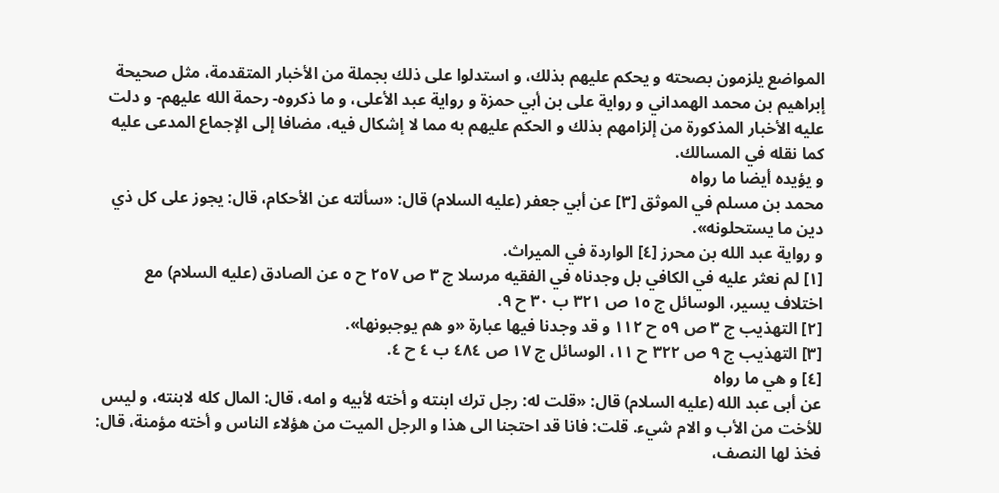المواضع يلزمون بصحته و يحكم عليهم بذلك، و استدلوا على ذلك بجملة من الأخبار المتقدمة، مثل صحيحة إبراهيم بن محمد الهمداني و رواية على بن أبي حمزة و رواية عبد الأعلى، و ما ذكروه- رحمة الله عليهم- و دلت عليه الأخبار المذكورة من إلزامهم بذلك و الحكم عليهم به مما لا إشكال فيه، مضافا إلى الإجماع المدعى عليه كما نقله في المسالك.
و يؤيده أيضا ما رواه
محمد بن مسلم في الموثق [٣] عن أبي جعفر (عليه السلام) قال: «سألته عن الأحكام، قال: يجوز على كل ذي دين ما يستحلونه».
و رواية عبد الله بن محرز [٤] الواردة في الميراث.
[١] لم نعثر عليه في الكافي بل وجدناه في الفقيه مرسلا ج ٣ ص ٢٥٧ ح ٥ عن الصادق (عليه السلام) مع اختلاف يسير، الوسائل ج ١٥ ص ٣٢١ ب ٣٠ ح ٩.
[٢] التهذيب ج ٣ ص ٥٩ ح ١١٢ و قد وجدنا فيها عبارة «و هم يوجبونها».
[٣] التهذيب ج ٩ ص ٣٢٢ ح ١١، الوسائل ج ١٧ ص ٤٨٤ ب ٤ ح ٤.
[٤] و هي ما رواه
عن أبى عبد الله (عليه السلام) قال: «قلت له: رجل ترك ابنته و أخته لأبيه و امه، قال: المال كله لابنته، و ليس للأخت من الأب و الام شيء. قلت: فانا قد احتجنا الى هذا و الرجل الميت من هؤلاء الناس و أخته مؤمنة، قال: فخذ لها النصف،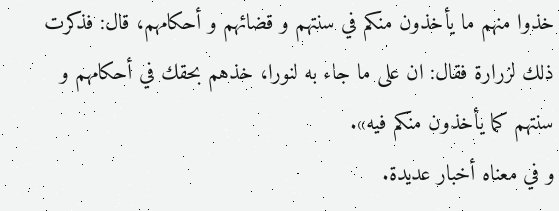خذوا منهم ما يأخذون منكم في سنتهم و قضائهم و أحكامهم، قال: فذكرت ذلك لزرارة فقال: ان على ما جاء به لنورا، خذهم بحقك في أحكامهم و سنتهم كما يأخذون منكم فيه».
و في معناه أخبار عديدة.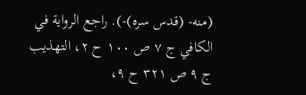(منه- (قدس سره)-). راجع الرواية في الكافي ج ٧ ص ١٠٠ ح ٢، التهذيب ج ٩ ص ٣٢١ ح ٩،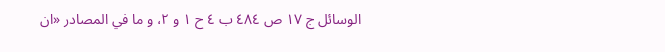الوسائل ج ١٧ ص ٤٨٤ ب ٤ ح ١ و ٢، و ما في المصادر «ان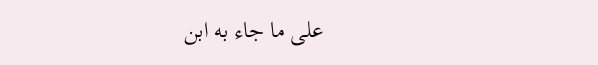على ما جاء به ابن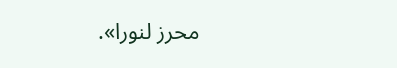محرز لنورا».